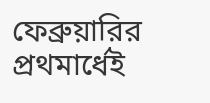ফেব্রুয়ারির প্রথমার্ধেই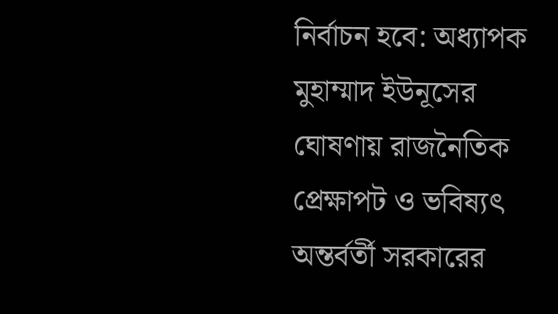নির্বাচন হবে: অধ্যাপক মুহাম্মাদ ইউনূসের ঘোষণায় রাজনৈতিক প্রেক্ষাপট ও ভবিষ্যৎ
অন্তর্বর্তী সরকারের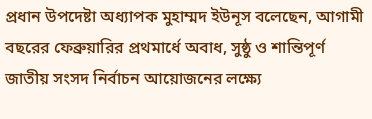প্রধান উপদেষ্টা অধ্যাপক মুহাম্মদ ইউনূস বলেছেন, আগামী বছরের ফেব্রুয়ারির প্রথমার্ধে অবাধ, সুষ্ঠু ও শান্তিপূর্ণ জাতীয় সংসদ নির্বাচন আয়োজনের লক্ষ্যে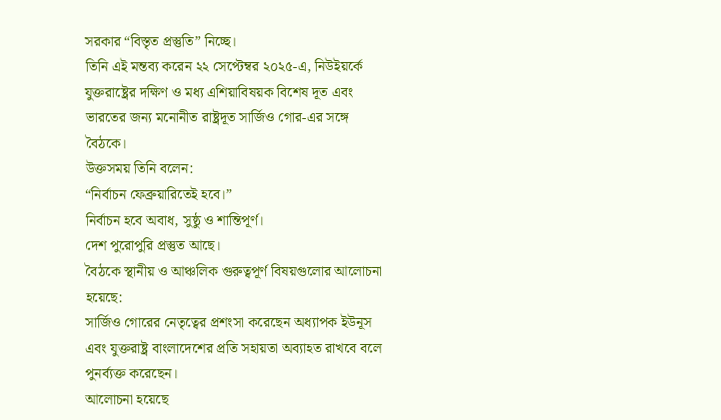সরকার “বিস্তৃত প্রস্তুতি” নিচ্ছে।
তিনি এই মন্তব্য করেন ২২ সেপ্টেম্বর ২০২৫-এ, নিউইয়র্কে যুক্তরাষ্ট্রের দক্ষিণ ও মধ্য এশিয়াবিষয়ক বিশেষ দূত এবং ভারতের জন্য মনোনীত রাষ্ট্রদূত সার্জিও গোর-এর সঙ্গে বৈঠকে।
উক্তসময় তিনি বলেন:
“নির্বাচন ফেব্রুয়ারিতেই হবে।”
নির্বাচন হবে অবাধ, সুষ্ঠু ও শান্তিপূর্ণ।
দেশ পুরোপুরি প্রস্তুত আছে।
বৈঠকে স্থানীয় ও আঞ্চলিক গুরুত্বপূর্ণ বিষয়গুলোর আলোচনা হয়েছে:
সার্জিও গোরের নেতৃত্বের প্রশংসা করেছেন অধ্যাপক ইউনূস এবং যুক্তরাষ্ট্র বাংলাদেশের প্রতি সহায়তা অব্যাহত রাখবে বলে পুনর্ব্যক্ত করেছেন।
আলোচনা হয়েছে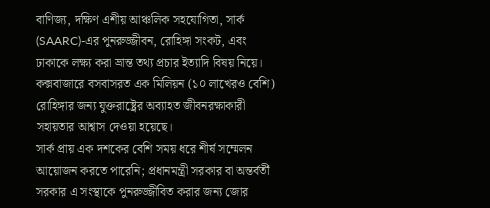বাণিজ্য, দক্ষিণ এশীয় আঞ্চলিক সহযোগিতা, সার্ক (SAARC)-এর পুনরুজ্জীবন, রোহিঙ্গা সংকট, এবং ঢাকাকে লক্ষ্য করা ভ্রান্ত তথ্য প্রচার ইত্যাদি বিষয় নিয়ে।
কক্সবাজারে বসবাসরত এক মিলিয়ন (১০ লাখেরও বেশি) রোহিঙ্গার জন্য যুক্তরাষ্ট্রের অব্যাহত জীবনরক্ষাকারী সহায়তার আশ্বাস দেওয়া হয়েছে।
সার্ক প্রায় এক দশকের বেশি সময় ধরে শীর্ষ সম্মেলন আয়োজন করতে পারেনি; প্রধানমন্ত্রী সরকার বা অন্তর্বর্তী সরকার এ সংস্থাকে পুনরুজ্জীবিত করার জন্য জোর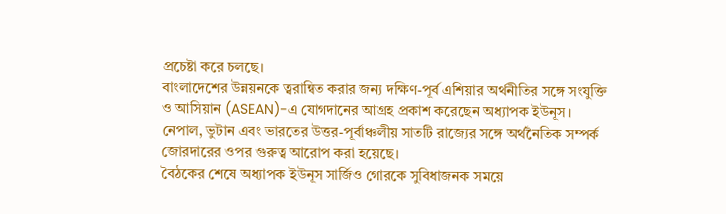প্রচেষ্টা করে চলছে।
বাংলাদেশের উন্নয়নকে ত্বরান্বিত করার জন্য দক্ষিণ-পূর্ব এশিয়ার অর্থনীতির সঙ্গে সংযুক্তি ও আসিয়ান (ASEAN)-এ যোগদানের আগ্রহ প্রকাশ করেছেন অধ্যাপক ইউনূস।
নেপাল, ভুটান এবং ভারতের উত্তর-পূর্বাঞ্চলীয় সাতটি রাজ্যের সঙ্গে অর্থনৈতিক সম্পর্ক জোরদারের ওপর গুরুত্ব আরোপ করা হয়েছে।
বৈঠকের শেষে অধ্যাপক ইউনূস সার্জিও গোরকে সুবিধাজনক সময়ে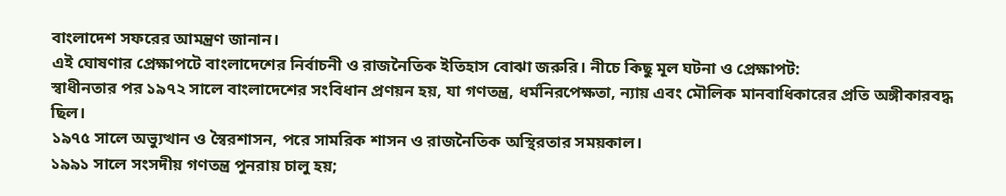বাংলাদেশ সফরের আমন্ত্রণ জানান।
এই ঘোষণার প্রেক্ষাপটে বাংলাদেশের নির্বাচনী ও রাজনৈতিক ইতিহাস বোঝা জরুরি। নীচে কিছু মূল ঘটনা ও প্রেক্ষাপট:
স্বাধীনতার পর ১৯৭২ সালে বাংলাদেশের সংবিধান প্রণয়ন হয়, যা গণতন্ত্র, ধর্মনিরপেক্ষতা, ন্যায় এবং মৌলিক মানবাধিকারের প্রতি অঙ্গীকারবদ্ধ ছিল।
১৯৭৫ সালে অভ্যুত্থান ও স্বৈরশাসন, পরে সামরিক শাসন ও রাজনৈতিক অস্থিরতার সময়কাল।
১৯৯১ সালে সংসদীয় গণতন্ত্র পুনরায় চালু হয়;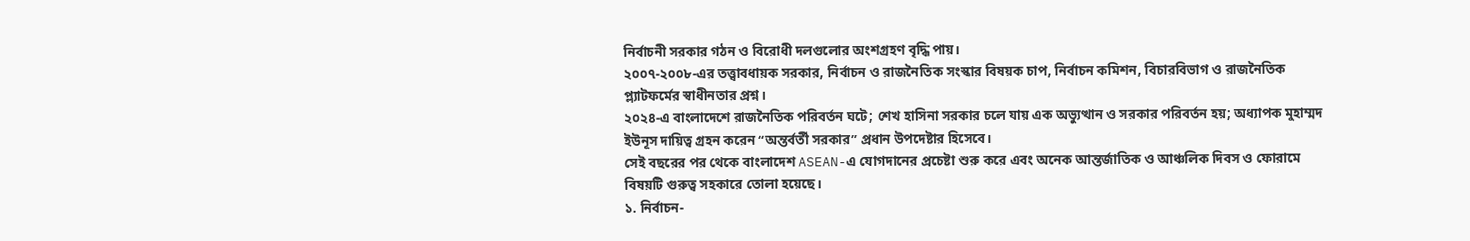নির্বাচনী সরকার গঠন ও বিরোধী দলগুলোর অংশগ্রহণ বৃদ্ধি পায়।
২০০৭-২০০৮-এর তত্ত্বাবধায়ক সরকার, নির্বাচন ও রাজনৈতিক সংস্কার বিষয়ক চাপ, নির্বাচন কমিশন, বিচারবিভাগ ও রাজনৈতিক প্ল্যাটফর্মের স্বাধীনতার প্রশ্ন।
২০২৪-এ বাংলাদেশে রাজনৈতিক পরিবর্তন ঘটে; শেখ হাসিনা সরকার চলে যায় এক অভ্যুত্থান ও সরকার পরিবর্তন হয়; অধ্যাপক মুহাম্মদ ইউনূস দায়িত্ব গ্রহন করেন “অন্তর্বর্তী সরকার” প্রধান উপদেষ্টার হিসেবে।
সেই বছরের পর থেকে বাংলাদেশ ASEAN-এ যোগদানের প্রচেষ্টা শুরু করে এবং অনেক আন্তর্জাতিক ও আঞ্চলিক দিবস ও ফোরামে বিষয়টি গুরুত্ব সহকারে তোলা হয়েছে।
১. নির্বাচন-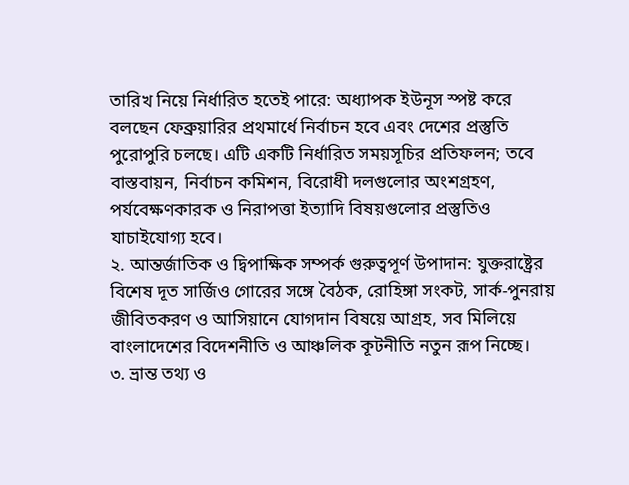তারিখ নিয়ে নির্ধারিত হতেই পারে: অধ্যাপক ইউনূস স্পষ্ট করে বলছেন ফেব্রুয়ারির প্রথমার্ধে নির্বাচন হবে এবং দেশের প্রস্তুতি পুরোপুরি চলছে। এটি একটি নির্ধারিত সময়সূচির প্রতিফলন; তবে বাস্তবায়ন, নির্বাচন কমিশন, বিরোধী দলগুলোর অংশগ্রহণ, পর্যবেক্ষণকারক ও নিরাপত্তা ইত্যাদি বিষয়গুলোর প্রস্তুতিও যাচাইযোগ্য হবে।
২. আন্তর্জাতিক ও দ্বিপাক্ষিক সম্পর্ক গুরুত্বপূর্ণ উপাদান: যুক্তরাষ্ট্রের বিশেষ দূত সার্জিও গোরের সঙ্গে বৈঠক, রোহিঙ্গা সংকট, সার্ক-পুনরায় জীবিতকরণ ও আসিয়ানে যোগদান বিষয়ে আগ্রহ, সব মিলিয়ে বাংলাদেশের বিদেশনীতি ও আঞ্চলিক কূটনীতি নতুন রূপ নিচ্ছে।
৩. ভ্রান্ত তথ্য ও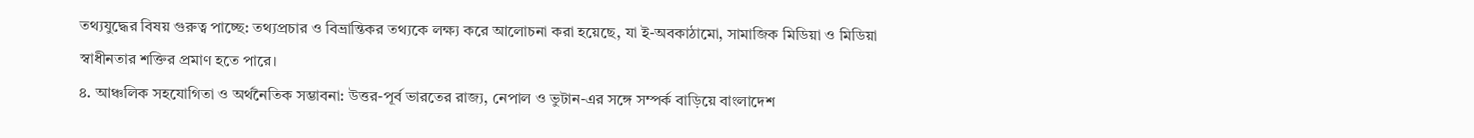তথ্যযুদ্ধের বিষয় গুরুত্ব পাচ্ছে: তথ্যপ্রচার ও বিভ্রান্তিকর তথ্যকে লক্ষ্য করে আলোচনা করা হয়েছে, যা ই-অবকাঠামো, সামাজিক মিডিয়া ও মিডিয়া স্বাধীনতার শক্তির প্রমাণ হতে পারে।
৪. আঞ্চলিক সহযোগিতা ও অর্থনৈতিক সম্ভাবনা: উত্তর-পূর্ব ভারতের রাজ্য, নেপাল ও ভুটান-এর সঙ্গে সম্পর্ক বাড়িয়ে বাংলাদেশ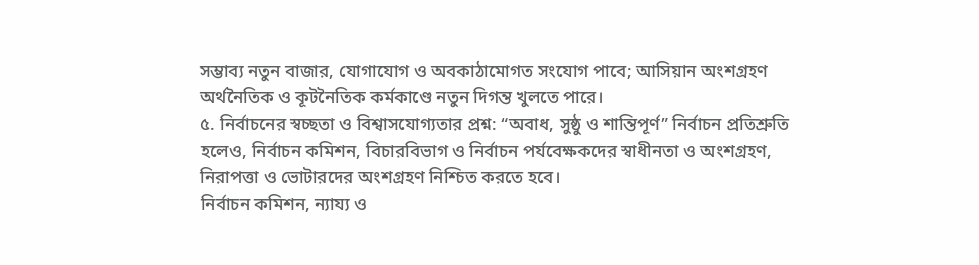সম্ভাব্য নতুন বাজার, যোগাযোগ ও অবকাঠামোগত সংযোগ পাবে; আসিয়ান অংশগ্রহণ অর্থনৈতিক ও কূটনৈতিক কর্মকাণ্ডে নতুন দিগন্ত খুলতে পারে।
৫. নির্বাচনের স্বচ্ছতা ও বিশ্বাসযোগ্যতার প্রশ্ন: “অবাধ, সুষ্ঠু ও শান্তিপূর্ণ” নির্বাচন প্রতিশ্রুতি হলেও, নির্বাচন কমিশন, বিচারবিভাগ ও নির্বাচন পর্যবেক্ষকদের স্বাধীনতা ও অংশগ্রহণ, নিরাপত্তা ও ভোটারদের অংশগ্রহণ নিশ্চিত করতে হবে।
নির্বাচন কমিশন, ন্যায্য ও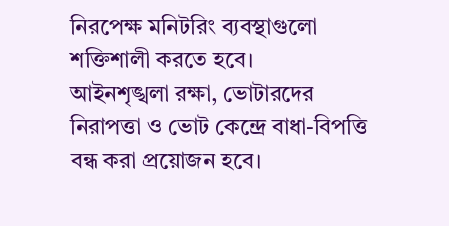নিরপেক্ষ মনিটরিং ব্যবস্থাগুলো শক্তিশালী করতে হবে।
আইনশৃঙ্খলা রক্ষা, ভোটারদের নিরাপত্তা ও ভোট কেন্দ্রে বাধা-বিপত্তি বন্ধ করা প্রয়োজন হবে।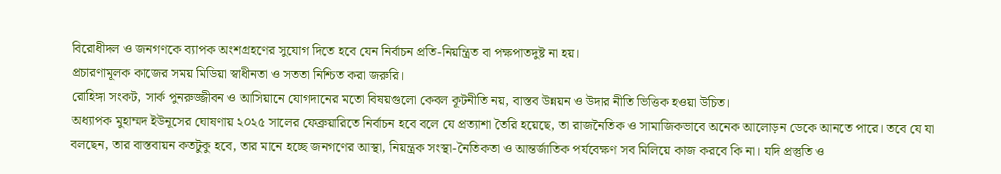বিরোধীদল ও জনগণকে ব্যাপক অংশগ্রহণের সুযোগ দিতে হবে যেন নির্বাচন প্রতি-নিয়ন্ত্রিত বা পক্ষপাতদুষ্ট না হয়।
প্রচারণামূলক কাজের সময় মিডিয়া স্বাধীনতা ও সততা নিশ্চিত করা জরুরি।
রোহিঙ্গা সংকট, সার্ক পুনরুজ্জীবন ও আসিয়ানে যোগদানের মতো বিষয়গুলো কেবল কূটনীতি নয়, বাস্তব উন্নয়ন ও উদার নীতি ভিত্তিক হওয়া উচিত।
অধ্যাপক মুহাম্মদ ইউনূসের ঘোষণায় ২০২৫ সালের ফেব্রুয়ারিতে নির্বাচন হবে বলে যে প্রত্যাশা তৈরি হয়েছে, তা রাজনৈতিক ও সামাজিকভাবে অনেক আলোড়ন ডেকে আনতে পারে। তবে যে যা বলছেন, তার বাস্তবায়ন কতটুকু হবে, তার মানে হচ্ছে জনগণের আস্থা, নিয়ন্ত্রক সংস্থা-নৈতিকতা ও আন্তর্জাতিক পর্যবেক্ষণ সব মিলিয়ে কাজ করবে কি না। যদি প্রস্তুতি ও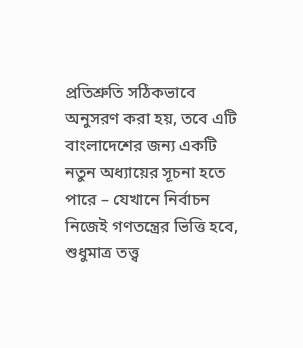প্রতিশ্রুতি সঠিকভাবে অনুসরণ করা হয়, তবে এটি বাংলাদেশের জন্য একটি নতুন অধ্যায়ের সূচনা হতে পারে – যেখানে নির্বাচন নিজেই গণতন্ত্রের ভিত্তি হবে, শুধুমাত্র তত্ত্ব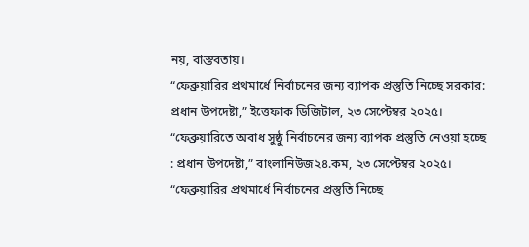নয়, বাস্তবতায়।
“ফেব্রুয়ারির প্রথমার্ধে নির্বাচনের জন্য ব্যাপক প্রস্তুতি নিচ্ছে সরকার: প্রধান উপদেষ্টা,” ইত্তেফাক ডিজিটাল, ২৩ সেপ্টেম্বর ২০২৫। “ফেব্রুয়ারিতে অবাধ সুষ্ঠু নির্বাচনের জন্য ব্যাপক প্রস্তুতি নেওয়া হচ্ছে : প্রধান উপদেষ্টা,” বাংলানিউজ২৪.কম, ২৩ সেপ্টেম্বর ২০২৫।
“ফেব্রুয়ারির প্রথমার্ধে নির্বাচনের প্রস্তুতি নিচ্ছে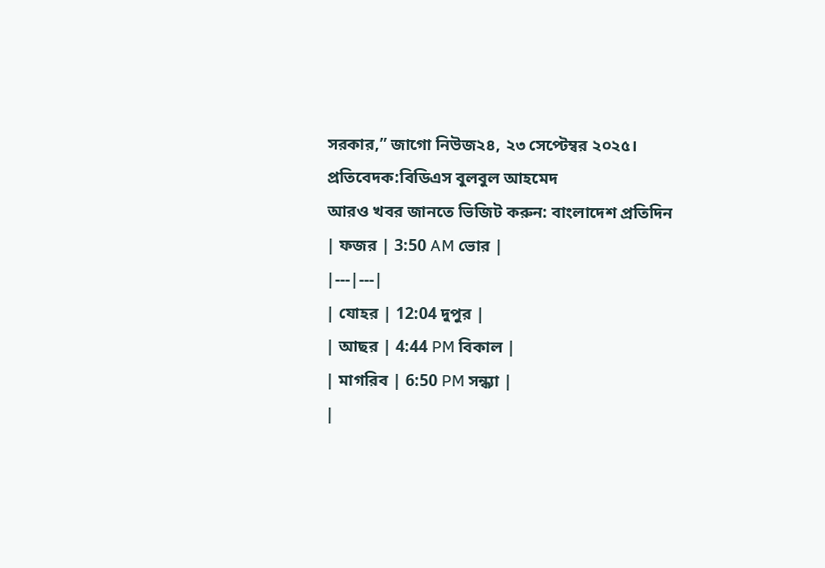সরকার,” জাগো নিউজ২৪, ২৩ সেপ্টেম্বর ২০২৫।
প্রতিবেদক:বিডিএস বুলবুল আহমেদ
আরও খবর জানতে ভিজিট করুন: বাংলাদেশ প্রতিদিন
| ফজর | 3:50 AM ভোর |
|---|---|
| যোহর | 12:04 দুপুর |
| আছর | 4:44 PM বিকাল |
| মাগরিব | 6:50 PM সন্ধ্যা |
|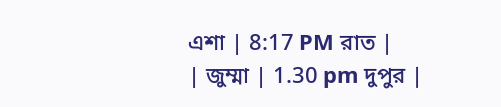এশা | 8:17 PM রাত |
| জুম্মা | 1.30 pm দুপুর |